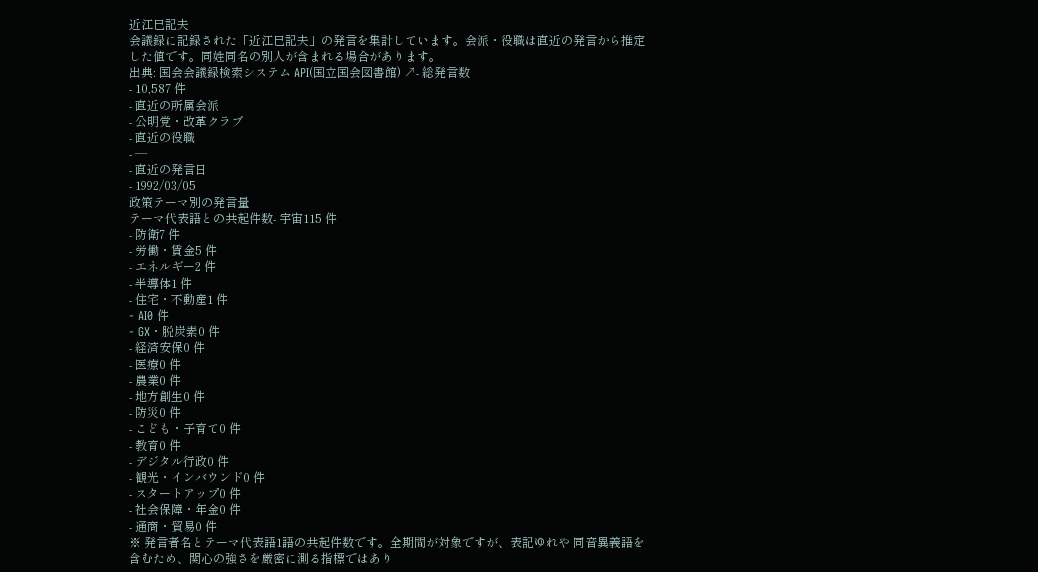近江巳記夫
会議録に記録された「近江巳記夫」の発言を集計しています。会派・役職は直近の発言から推定した値です。同姓同名の別人が含まれる場合があります。
出典: 国会会議録検索システム API(国立国会図書館) ↗- 総発言数
- 10,587 件
- 直近の所属会派
- 公明党・改革クラブ
- 直近の役職
- —
- 直近の発言日
- 1992/03/05
政策テーマ別の発言量
テーマ代表語との共起件数- 宇宙115 件
- 防衛7 件
- 労働・賃金5 件
- エネルギー2 件
- 半導体1 件
- 住宅・不動産1 件
- AI0 件
- GX・脱炭素0 件
- 経済安保0 件
- 医療0 件
- 農業0 件
- 地方創生0 件
- 防災0 件
- こども・子育て0 件
- 教育0 件
- デジタル行政0 件
- 観光・インバウンド0 件
- スタートアップ0 件
- 社会保障・年金0 件
- 通商・貿易0 件
※ 発言者名とテーマ代表語1語の共起件数です。全期間が対象ですが、表記ゆれや 同音異義語を含むため、関心の強さを厳密に測る指標ではあり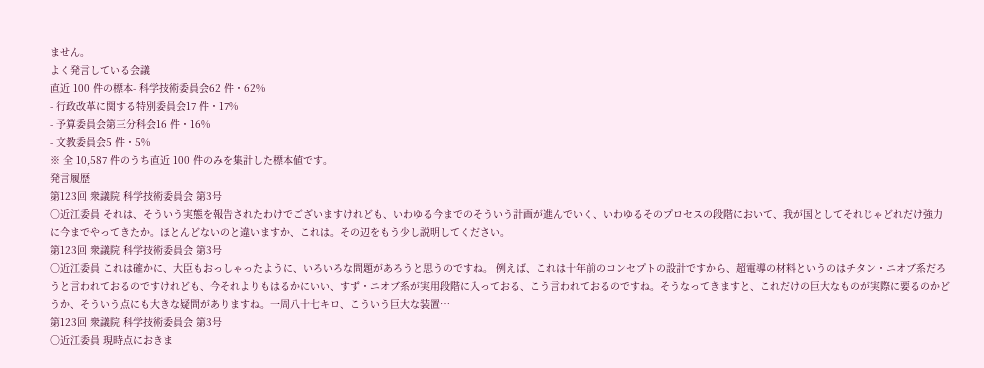ません。
よく発言している会議
直近 100 件の標本- 科学技術委員会62 件・62%
- 行政改革に関する特別委員会17 件・17%
- 予算委員会第三分科会16 件・16%
- 文教委員会5 件・5%
※ 全 10,587 件のうち直近 100 件のみを集計した標本値です。
発言履歴
第123回 衆議院 科学技術委員会 第3号
○近江委員 それは、そういう実態を報告されたわけでございますけれども、いわゆる今までのそういう計画が進んでいく、いわゆるそのプロセスの段階において、我が国としてそれじゃどれだけ強力に今までやってきたか。ほとんどないのと違いますか、これは。その辺をもう少し説明してください。
第123回 衆議院 科学技術委員会 第3号
○近江委員 これは確かに、大臣もおっしゃったように、いろいろな問題があろうと思うのですね。 例えば、これは十年前のコンセプトの設計ですから、超電導の材料というのはチタン・ニオブ系だろうと言われておるのですけれども、今それよりもはるかにいい、すず・ニオブ系が実用段階に入っておる、こう言われておるのですね。そうなってきますと、これだけの巨大なものが実際に要るのかどうか、そういう点にも大きな疑問がありますね。一周八十七キロ、こういう巨大な装置…
第123回 衆議院 科学技術委員会 第3号
○近江委員 現時点におきま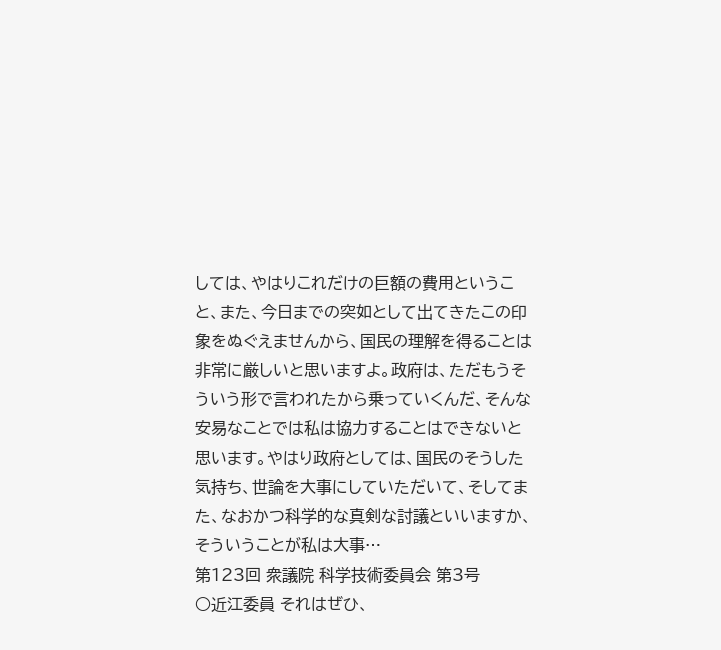しては、やはりこれだけの巨額の費用ということ、また、今日までの突如として出てきたこの印象をぬぐえませんから、国民の理解を得ることは非常に厳しいと思いますよ。政府は、ただもうそういう形で言われたから乗っていくんだ、そんな安易なことでは私は協力することはできないと思います。やはり政府としては、国民のそうした気持ち、世論を大事にしていただいて、そしてまた、なおかつ科学的な真剣な討議といいますか、そういうことが私は大事…
第123回 衆議院 科学技術委員会 第3号
○近江委員 それはぜひ、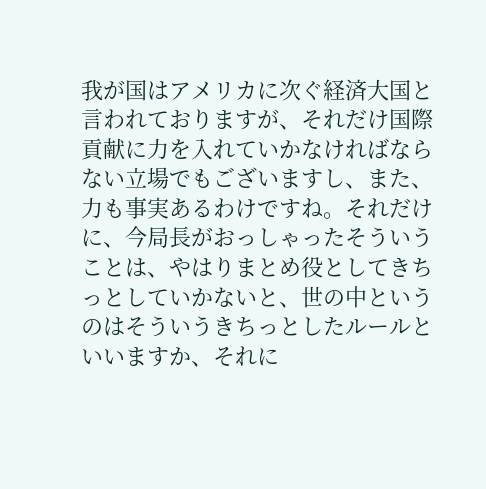我が国はアメリカに次ぐ経済大国と言われておりますが、それだけ国際貢献に力を入れていかなければならない立場でもございますし、また、力も事実あるわけですね。それだけに、今局長がおっしゃったそういうことは、やはりまとめ役としてきちっとしていかないと、世の中というのはそういうきちっとしたルールといいますか、それに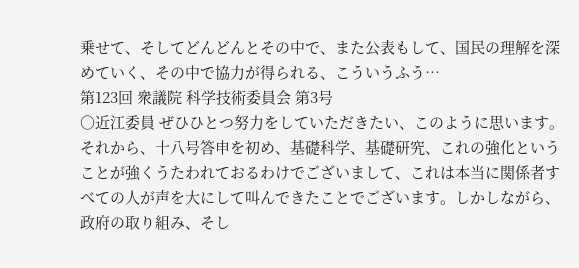乗せて、そしてどんどんとその中で、また公表もして、国民の理解を深めていく、その中で協力が得られる、こういうふう…
第123回 衆議院 科学技術委員会 第3号
○近江委員 ぜひひとつ努力をしていただきたい、このように思います。それから、十八号答申を初め、基礎科学、基礎研究、これの強化ということが強くうたわれておるわけでございまして、これは本当に関係者すべての人が声を大にして叫んできたことでございます。しかしながら、政府の取り組み、そし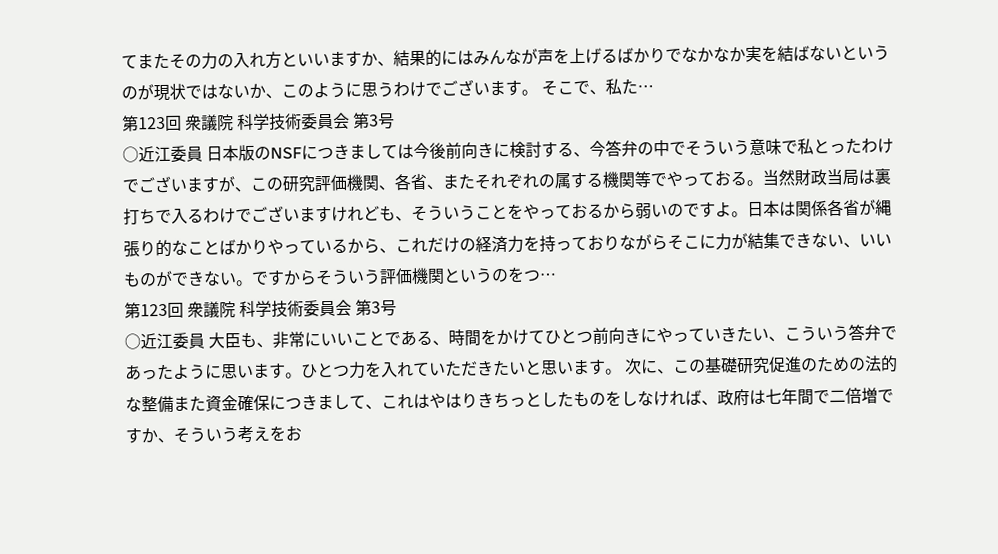てまたその力の入れ方といいますか、結果的にはみんなが声を上げるばかりでなかなか実を結ばないというのが現状ではないか、このように思うわけでございます。 そこで、私た…
第123回 衆議院 科学技術委員会 第3号
○近江委員 日本版のNSFにつきましては今後前向きに検討する、今答弁の中でそういう意味で私とったわけでございますが、この研究評価機関、各省、またそれぞれの属する機関等でやっておる。当然財政当局は裏打ちで入るわけでございますけれども、そういうことをやっておるから弱いのですよ。日本は関係各省が縄張り的なことばかりやっているから、これだけの経済力を持っておりながらそこに力が結集できない、いいものができない。ですからそういう評価機関というのをつ…
第123回 衆議院 科学技術委員会 第3号
○近江委員 大臣も、非常にいいことである、時間をかけてひとつ前向きにやっていきたい、こういう答弁であったように思います。ひとつ力を入れていただきたいと思います。 次に、この基礎研究促進のための法的な整備また資金確保につきまして、これはやはりきちっとしたものをしなければ、政府は七年間で二倍増ですか、そういう考えをお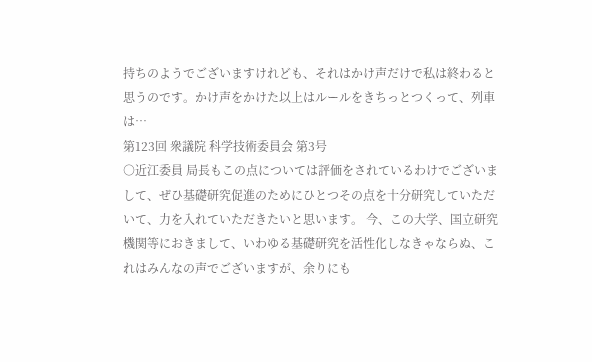持ちのようでございますけれども、それはかけ声だけで私は終わると思うのです。かけ声をかけた以上はルールをきちっとつくって、列車は…
第123回 衆議院 科学技術委員会 第3号
○近江委員 局長もこの点については評価をされているわけでございまして、ぜひ基礎研究促進のためにひとつその点を十分研究していただいて、力を入れていただきたいと思います。 今、この大学、国立研究機関等におきまして、いわゆる基礎研究を活性化しなきゃならぬ、これはみんなの声でございますが、余りにも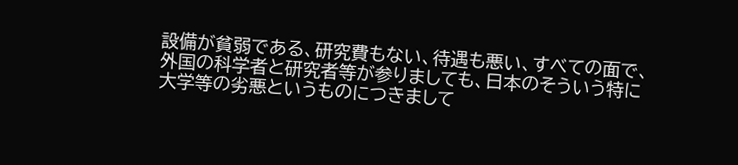設備が貧弱である、研究費もない、待遇も悪い、すべての面で、外国の科学者と研究者等が参りましても、日本のそういう特に大学等の劣悪というものにつきまして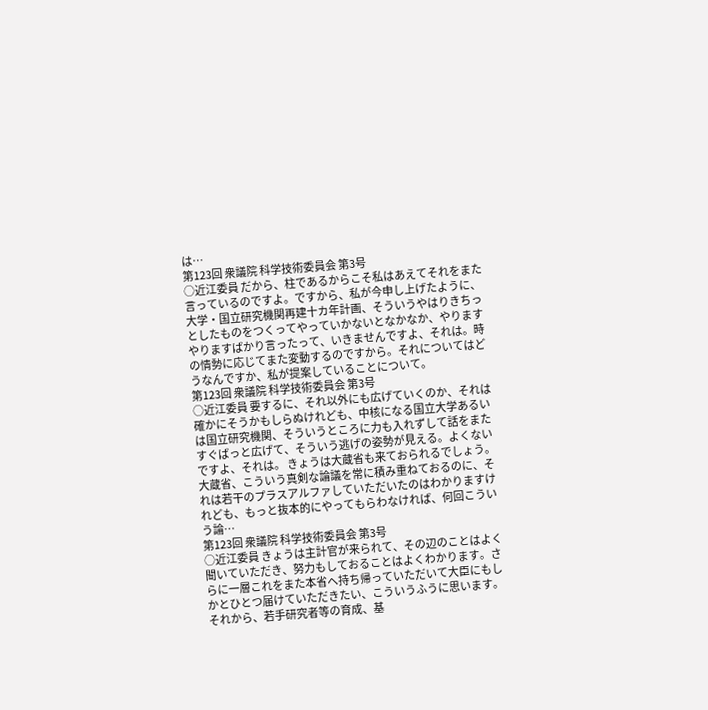は…
第123回 衆議院 科学技術委員会 第3号
○近江委員 だから、柱であるからこそ私はあえてそれをまた言っているのですよ。ですから、私が今申し上げたように、大学・国立研究機関再建十カ年計画、そういうやはりきちっとしたものをつくってやっていかないとなかなか、やりますやりますばかり言ったって、いきませんですよ、それは。時の情勢に応じてまた変動するのですから。それについてはどうなんですか、私が提案していることについて。
第123回 衆議院 科学技術委員会 第3号
○近江委員 要するに、それ以外にも広げていくのか、それは確かにそうかもしらぬけれども、中核になる国立大学あるいは国立研究機関、そういうところに力も入れずして話をまたすぐばっと広げて、そういう逃げの姿勢が見える。よくないですよ、それは。 きょうは大蔵省も来ておられるでしょう。大蔵省、こういう真剣な論議を常に積み重ねておるのに、それは若干のプラスアルファしていただいたのはわかりますけれども、もっと抜本的にやってもらわなければ、何回こういう論…
第123回 衆議院 科学技術委員会 第3号
○近江委員 きょうは主計官が来られて、その辺のことはよく聞いていただき、努力もしておることはよくわかります。さらに一層これをまた本省へ持ち帰っていただいて大臣にもしかとひとつ届けていただきたい、こういうふうに思います。 それから、若手研究者等の育成、基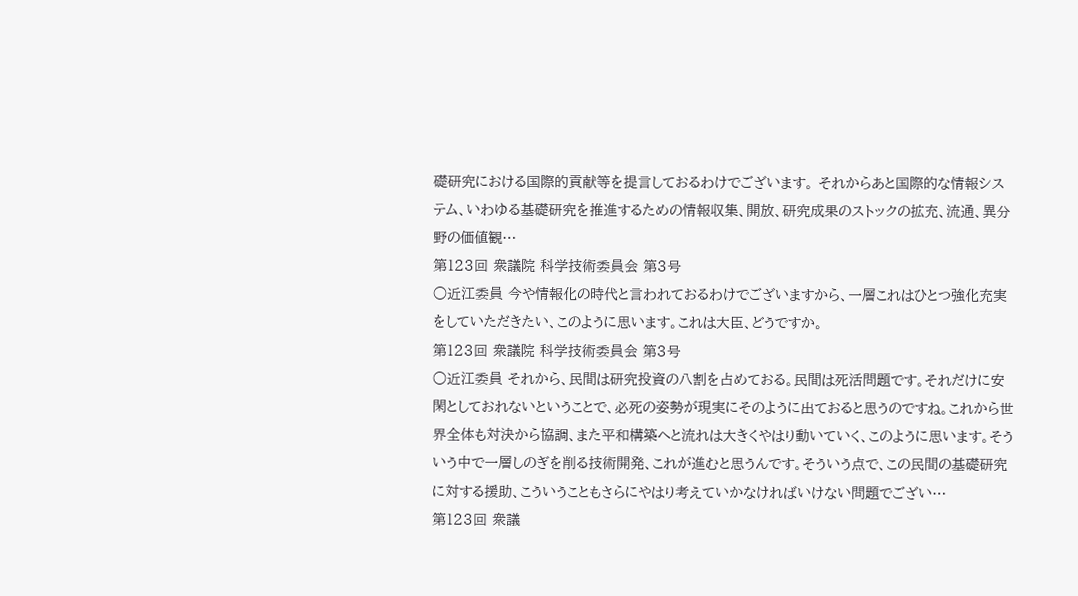礎研究における国際的貢献等を提言しておるわけでございます。 それからあと国際的な情報システム、いわゆる基礎研究を推進するための情報収集、開放、研究成果のストックの拡充、流通、異分野の価値観…
第123回 衆議院 科学技術委員会 第3号
○近江委員 今や情報化の時代と言われておるわけでございますから、一層これはひとつ強化充実をしていただきたい、このように思います。これは大臣、どうですか。
第123回 衆議院 科学技術委員会 第3号
○近江委員 それから、民間は研究投資の八割を占めておる。民間は死活問題です。それだけに安閑としておれないということで、必死の姿勢が現実にそのように出ておると思うのですね。これから世界全体も対決から協調、また平和構築へと流れは大きくやはり動いていく、このように思います。そういう中で一層しのぎを削る技術開発、これが進むと思うんです。そういう点で、この民間の基礎研究に対する援助、こういうこともさらにやはり考えていかなければいけない問題でござい…
第123回 衆議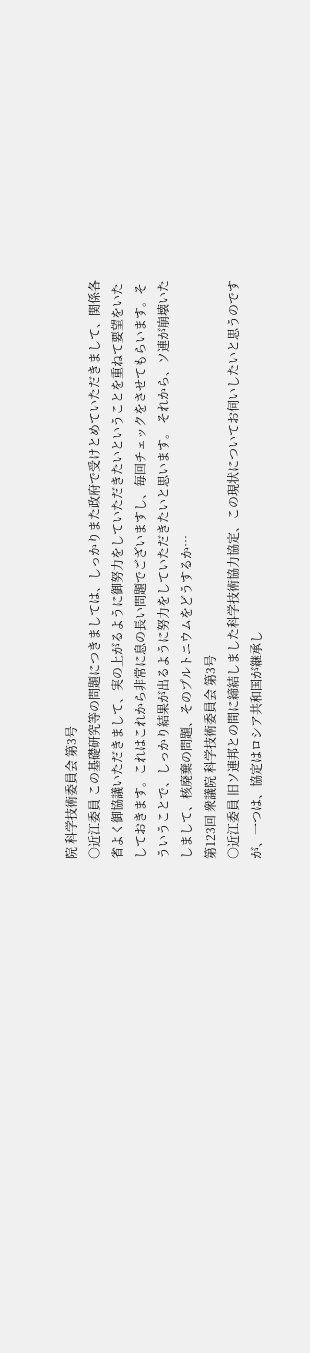院 科学技術委員会 第3号
○近江委員 この基礎研究等の問題につきましては、しっかりまた政府で受けとめていただきまして、関係各省よく御協議いただきまして、実の上がるように御努力をしていただきたいということを重ねて要望をいたしておきます。これはこれから非常に息の長い問題でございますし、毎回チェックをさせてもらいます。そういうことで、しっかり結果が出るように努力をしていただきたいと思います。 それから、ソ連が崩壊いたしまして、核廃棄の問題、そのプルトニウムをどうするか…
第123回 衆議院 科学技術委員会 第3号
○近江委員 旧ソ連邦との間に締結しました科学技術協力協定、この現状についてお伺いしたいと思うのですが、一つは、協定はロシア共和国が継承し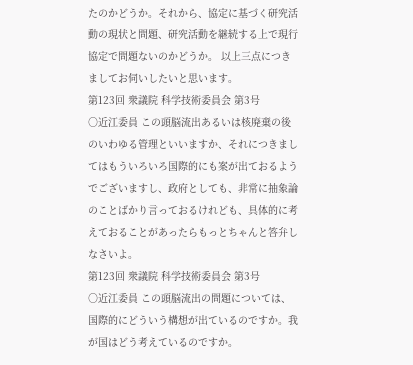たのかどうか。それから、協定に基づく研究活動の現状と問題、研究活動を継続する上で現行協定で問題ないのかどうか。 以上三点につきましてお伺いしたいと思います。
第123回 衆議院 科学技術委員会 第3号
○近江委員 この頭脳流出あるいは核廃棄の後のいわゆる管理といいますか、それにつきましてはもういろいろ国際的にも案が出ておるようでございますし、政府としても、非常に抽象論のことばかり言っておるけれども、具体的に考えておることがあったらもっとちゃんと答弁しなさいよ。
第123回 衆議院 科学技術委員会 第3号
○近江委員 この頭脳流出の問題については、国際的にどういう構想が出ているのですか。我が国はどう考えているのですか。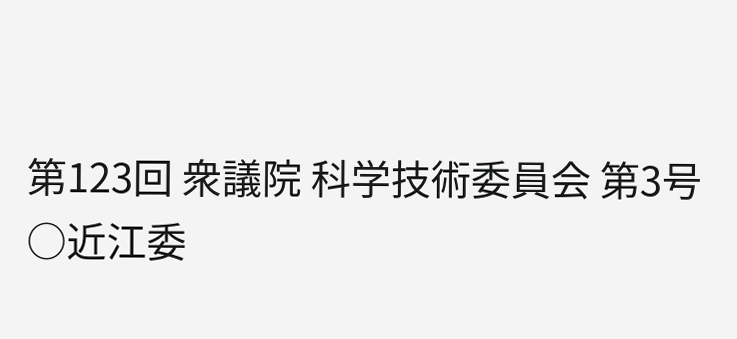第123回 衆議院 科学技術委員会 第3号
○近江委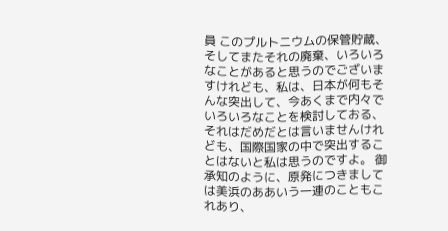員 このプルトニウムの保管貯蔵、そしてまたそれの廃棄、いろいろなことがあると思うのでございますけれども、私は、日本が何もそんな突出して、今あくまで内々でいろいろなことを検討しておる、それはだめだとは言いませんけれども、国際国家の中で突出することはないと私は思うのですよ。 御承知のように、原発につきましては美浜のああいう一連のこともこれあり、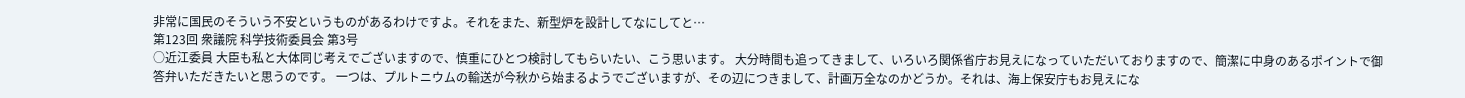非常に国民のそういう不安というものがあるわけですよ。それをまた、新型炉を設計してなにしてと…
第123回 衆議院 科学技術委員会 第3号
○近江委員 大臣も私と大体同じ考えでございますので、慎重にひとつ検討してもらいたい、こう思います。 大分時間も追ってきまして、いろいろ関係省庁お見えになっていただいておりますので、簡潔に中身のあるポイントで御答弁いただきたいと思うのです。 一つは、プルトニウムの輸送が今秋から始まるようでございますが、その辺につきまして、計画万全なのかどうか。それは、海上保安庁もお見えにな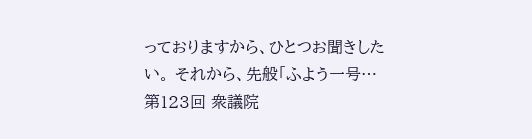っておりますから、ひとつお聞きしたい。 それから、先般「ふよう一号…
第123回 衆議院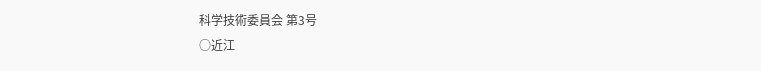科学技術委員会 第3号
○近江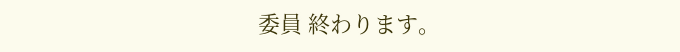委員 終わります。